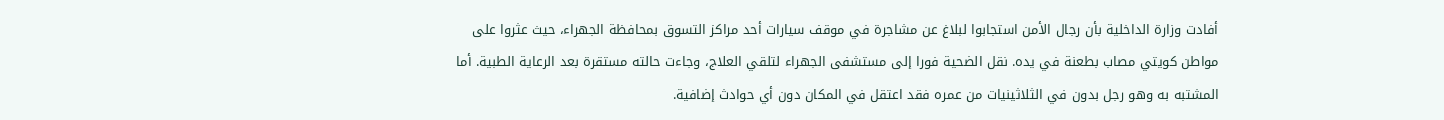أفادت وزارة الداخلية بأن رجال الأمن استجابوا لبلاغ عن مشاجرة في موقف سيارات أحد مراكز التسوق بمحافظة الجهراء، حيث عثروا على مواطن كويتي مصاب بطعنة في يده. نقل الضحية فورا إلى مستشفى الجهراء لتلقي العلاج، وجاءت حالته مستقرة بعد الرعاية الطبية. أما المشتبه به وهو رجل بدون في الثلاثينيات من عمره فقد اعتقل في المكان دون أي حوادث إضافية.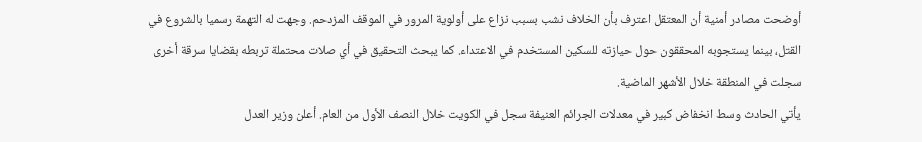أوضحت مصادر أمنية أن المعتقل اعترف بأن الخلاف نشب بسبب نزاع على أولوية المرور في الموقف المزدحم. وجهت له التهمة رسميا بالشروع في القتل، بينما يستجوبه المحققون حول حيازته للسكين المستخدم في الاعتداء. كما يبحث التحقيق في أي صلات محتملة تربطه بقضايا سرقة أخرى سجلت في المنطقة خلال الأشهر الماضية.
يأتي الحادث وسط انخفاض كبير في معدلات الجرائم العنيفة سجل في الكويت خلال النصف الأول من العام. أعلن وزير العدل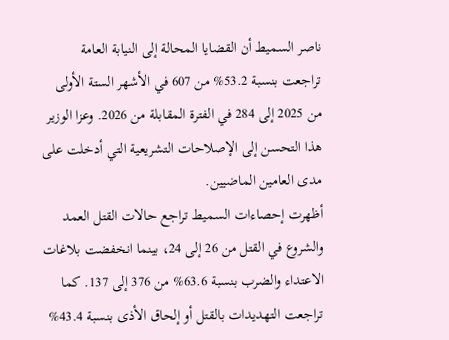ناصر السميط أن القضايا المحالة إلى النيابة العامة تراجعت بنسبة 53.2% من 607 في الأشهر الستة الأولى من 2025 إلى 284 في الفترة المقابلة من 2026. وعزا الوزير هذا التحسن إلى الإصلاحات التشريعية التي أدخلت على مدى العامين الماضيين.
أظهرت إحصاءات السميط تراجع حالات القتل العمد والشروع في القتل من 26 إلى 24، بينما انخفضت بلاغات الاعتداء والضرب بنسبة 63.6% من 376 إلى 137. كما تراجعت التهديدات بالقتل أو إلحاق الأذى بنسبة 43.4%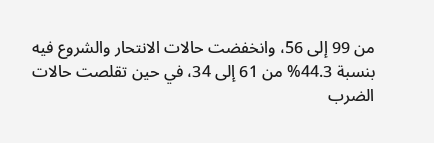من 99 إلى 56، وانخفضت حالات الانتحار والشروع فيه بنسبة 44.3% من 61 إلى 34، في حين تقلصت حالات الضرب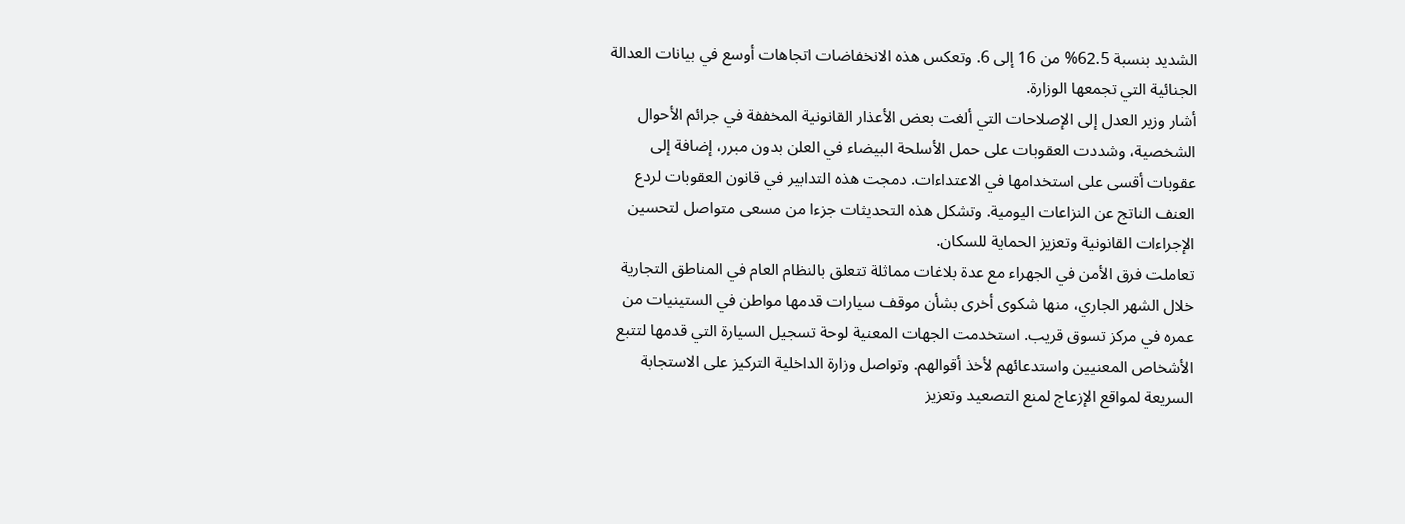الشديد بنسبة 62.5% من 16 إلى 6. وتعكس هذه الانخفاضات اتجاهات أوسع في بيانات العدالة الجنائية التي تجمعها الوزارة.
أشار وزير العدل إلى الإصلاحات التي ألغت بعض الأعذار القانونية المخففة في جرائم الأحوال الشخصية، وشددت العقوبات على حمل الأسلحة البيضاء في العلن بدون مبرر، إضافة إلى عقوبات أقسى على استخدامها في الاعتداءات. دمجت هذه التدابير في قانون العقوبات لردع العنف الناتج عن النزاعات اليومية. وتشكل هذه التحديثات جزءا من مسعى متواصل لتحسين الإجراءات القانونية وتعزيز الحماية للسكان.
تعاملت فرق الأمن في الجهراء مع عدة بلاغات مماثلة تتعلق بالنظام العام في المناطق التجارية خلال الشهر الجاري، منها شكوى أخرى بشأن موقف سيارات قدمها مواطن في الستينيات من عمره في مركز تسوق قريب. استخدمت الجهات المعنية لوحة تسجيل السيارة التي قدمها لتتبع الأشخاص المعنيين واستدعائهم لأخذ أقوالهم. وتواصل وزارة الداخلية التركيز على الاستجابة السريعة لمواقع الإزعاج لمنع التصعيد وتعزيز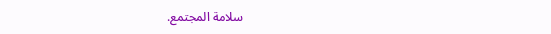سلامة المجتمع.